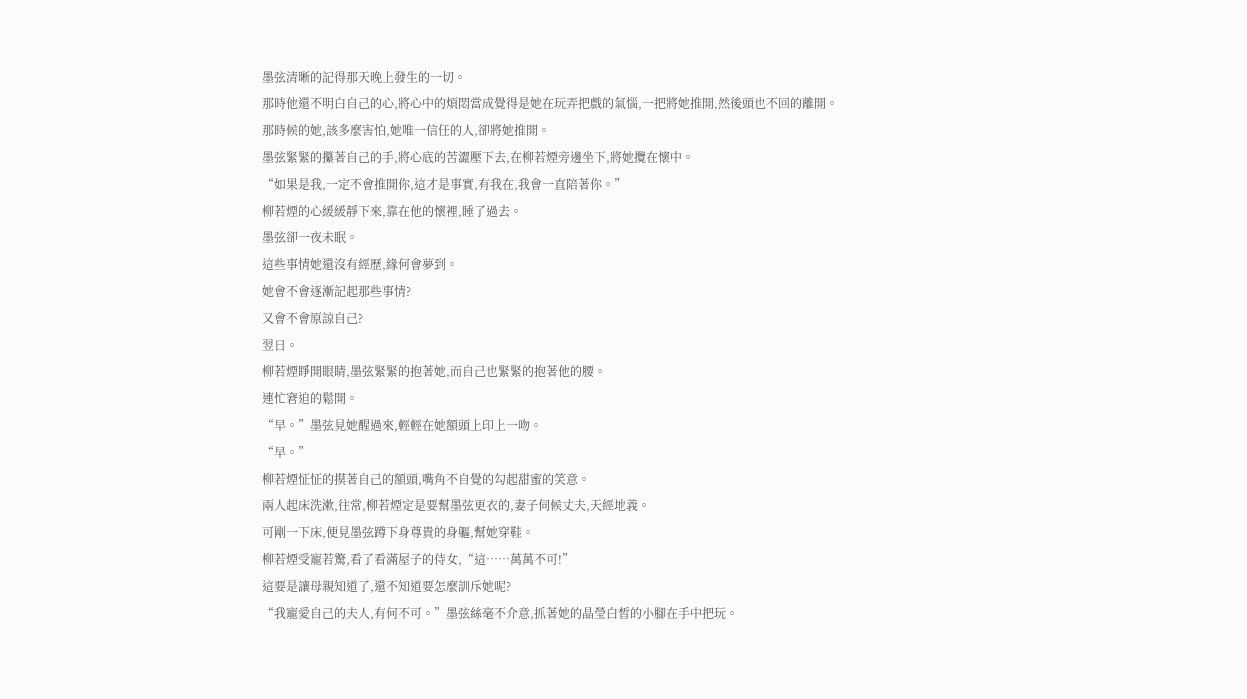墨弦清晰的記得那天晚上發生的一切。
那時他還不明白自己的心,將心中的煩悶當成覺得是她在玩弄把戲的氣惱,一把將她推開,然後頭也不回的離開。
那時候的她,該多麼害怕,她唯一信任的人,卻將她推開。
墨弦緊緊的攥著自己的手,將心底的苦澀壓下去,在柳若煙旁邊坐下,將她攬在懷中。
“如果是我,一定不會推開你,這才是事實,有我在,我會一直陪著你。”
柳若煙的心緩緩靜下來,靠在他的懷裡,睡了過去。
墨弦卻一夜未眠。
這些事情她還沒有經歷,緣何會夢到。
她會不會逐漸記起那些事情?
又會不會原諒自己?
翌日。
柳若煙睜開眼睛,墨弦緊緊的抱著她,而自己也緊緊的抱著他的腰。
連忙窘迫的鬆開。
“早。”墨弦見她醒過來,輕輕在她額頭上印上一吻。
“早。”
柳若煙怔怔的摸著自己的額頭,嘴角不自覺的勾起甜蜜的笑意。
兩人起床洗漱,往常,柳若煙定是要幫墨弦更衣的,妻子伺候丈夫,天經地義。
可剛一下床,便見墨弦蹲下身尊貴的身軀,幫她穿鞋。
柳若煙受寵若驚,看了看滿屋子的侍女,“這……萬萬不可!”
這要是讓母親知道了,還不知道要怎麼訓斥她呢?
“我寵愛自己的夫人,有何不可。”墨弦絲毫不介意,抓著她的晶瑩白皙的小腳在手中把玩。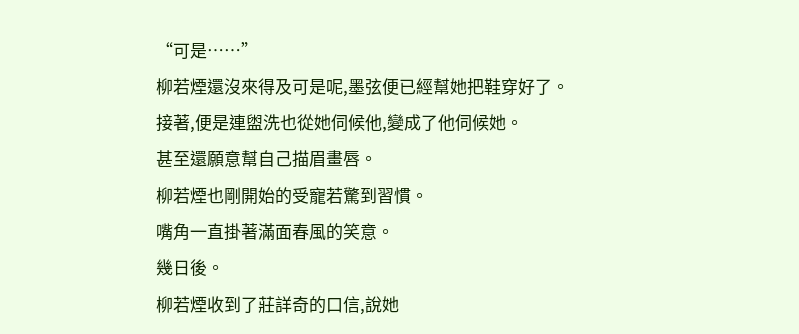“可是……”
柳若煙還沒來得及可是呢,墨弦便已經幫她把鞋穿好了。
接著,便是連盥洗也從她伺候他,變成了他伺候她。
甚至還願意幫自己描眉畫唇。
柳若煙也剛開始的受寵若驚到習慣。
嘴角一直掛著滿面春風的笑意。
幾日後。
柳若煙收到了莊詳奇的口信,說她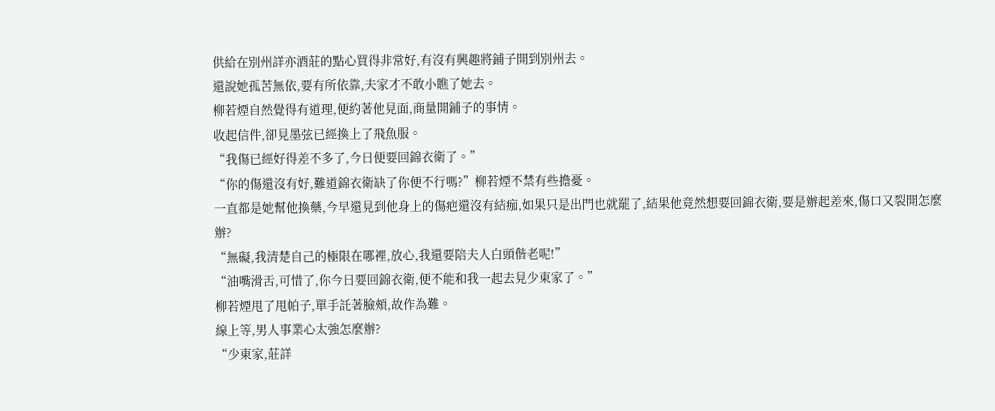供給在別州詳亦酒莊的點心買得非常好,有沒有興趣將鋪子開到別州去。
還說她孤苦無依,要有所依靠,夫家才不敢小瞧了她去。
柳若煙自然覺得有道理,便約著他見面,商量開鋪子的事情。
收起信件,卻見墨弦已經換上了飛魚服。
“我傷已經好得差不多了,今日便要回錦衣衛了。”
“你的傷還沒有好,難道錦衣衛缺了你便不行嗎?”柳若煙不禁有些擔憂。
一直都是她幫他換藥,今早還見到他身上的傷疤還沒有結痂,如果只是出門也就罷了,結果他竟然想要回錦衣衛,要是辦起差來,傷口又裂開怎麼辦?
“無礙,我清楚自己的極限在哪裡,放心,我還要陪夫人白頭偕老呢!”
“油嘴滑舌,可惜了,你今日要回錦衣衛,便不能和我一起去見少東家了。”
柳若煙甩了甩帕子,單手託著臉頰,故作為難。
線上等,男人事業心太強怎麼辦?
“少東家,莊詳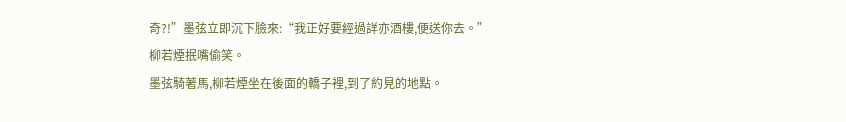奇?!”墨弦立即沉下臉來:“我正好要經過詳亦酒樓,便送你去。”
柳若煙抿嘴偷笑。
墨弦騎著馬,柳若煙坐在後面的轎子裡,到了約見的地點。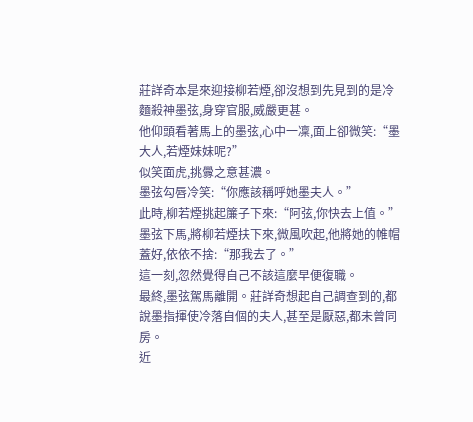莊詳奇本是來迎接柳若煙,卻沒想到先見到的是冷麵殺神墨弦,身穿官服,威嚴更甚。
他仰頭看著馬上的墨弦,心中一凜,面上卻微笑:“墨大人,若煙妹妹呢?”
似笑面虎,挑釁之意甚濃。
墨弦勾唇冷笑:“你應該稱呼她墨夫人。”
此時,柳若煙挑起簾子下來:“阿弦,你快去上值。”
墨弦下馬,將柳若煙扶下來,微風吹起,他將她的帷帽蓋好,依依不捨:“那我去了。”
這一刻,忽然覺得自己不該這麼早便復職。
最終,墨弦駕馬離開。莊詳奇想起自己調查到的,都說墨指揮使冷落自個的夫人,甚至是厭惡,都未曾同房。
近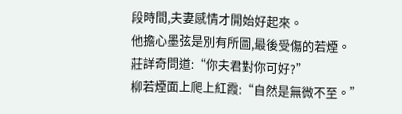段時間,夫妻感情才開始好起來。
他擔心墨弦是別有所圖,最後受傷的若煙。
莊詳奇問道:“你夫君對你可好?”
柳若煙面上爬上紅霞:“自然是無微不至。”